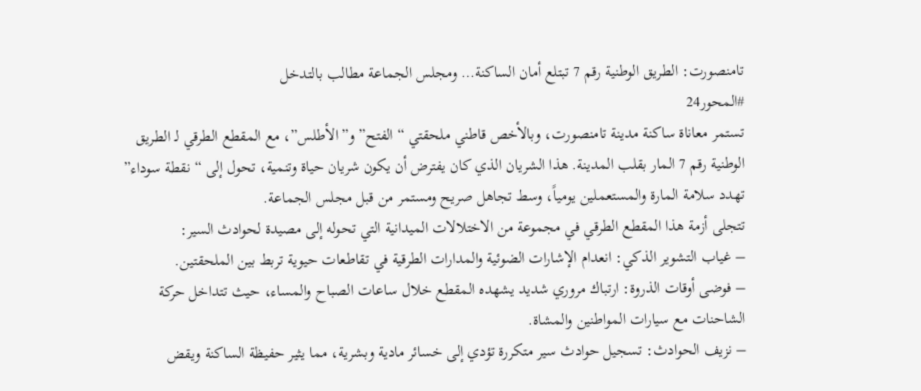تامنصورت: الطريق الوطنية رقم 7 تبتلع أمان الساكنة… ومجلس الجماعة مطالب بالتدخل
#المحور24
تستمر معاناة ساكنة مدينة تامنصورت، وبالأخص قاطني ملحقتي “الفتح” و”الأطلس”، مع المقطع الطرقي لـ الطريق الوطنية رقم 7 المار بقلب المدينة. هذا الشريان الذي كان يفترض أن يكون شريان حياة وتنمية، تحول إلى “نقطة سوداء” تهدد سلامة المارة والمستعملين يومياً، وسط تجاهل صريح ومستمر من قبل مجلس الجماعة.
تتجلى أزمة هذا المقطع الطرقي في مجموعة من الاختلالات الميدانية التي تحوله إلى مصيدة لحوادث السير:
– غياب التشوير الذكي: انعدام الإشارات الضوئية والمدارات الطرقية في تقاطعات حيوية تربط بين الملحقتين.
– فوضى أوقات الذروة: ارتباك مروري شديد يشهده المقطع خلال ساعات الصباح والمساء، حيث تتداخل حركة الشاحنات مع سيارات المواطنين والمشاة.
– نزيف الحوادث: تسجيل حوادث سير متكررة تؤدي إلى خسائر مادية وبشرية، مما يثير حفيظة الساكنة ويقض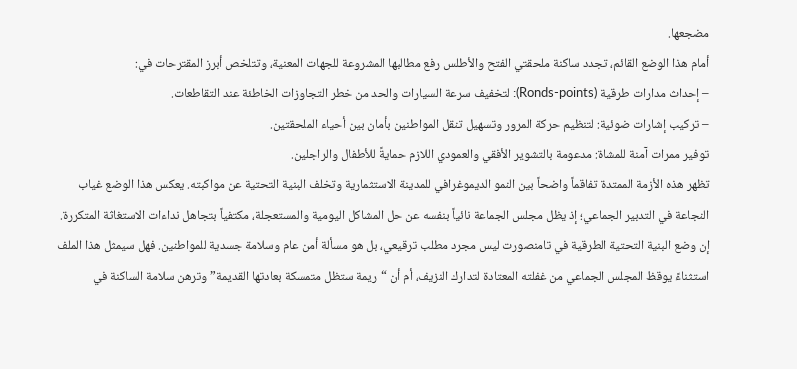مضجعها.
أمام هذا الوضع القائم، تجدد ساكنة ملحقتي الفتح والأطلس رفع مطالبها المشروعة للجهات المعنية، وتتلخص أبرز المقترحات في:
– إحداث مدارات طرقية (Ronds-points): لتخفيف سرعة السيارات والحد من خطر التجاوزات الخاطئة عند التقاطعات.
– تركيب إشارات ضوئية: لتنظيم حركة المرور وتسهيل تنقل المواطنين بأمان بين أحياء الملحقتين.
توفير ممرات آمنة للمشاة: مدعومة بالتشوير الأفقي والعمودي اللازم حمايةً للأطفال والراجلين.
تظهر هذه الأزمة الممتدة تفاقماً واضحاً بين النمو الديموغرافي للمدينة الاستثمارية وتخلف البنية التحتية عن مواكبته. يعكس هذا الوضع غياب النجاعة في التدبير الجماعي؛ إذ يظل مجلس الجماعة نائياً بنفسه عن حل المشاكل اليومية والمستعجلة، مكتفياً بتجاهل نداءات الاستغاثة المتكررة.
إن وضع البنية التحتية الطرقية في تامنصورت ليس مجرد مطلب ترقيعي، بل هو مسألة أمن عام وسلامة جسدية للمواطنين. فهل سيمثل هذا الملف استثناءً يوقظ المجلس الجماعي من غفلته المعتادة لتدارك النزيف، أم أن “ريمة ستظل متمسكة بعادتها القديمة” وترهن سلامة الساكنة في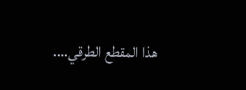هذا المقطع الطرقي….